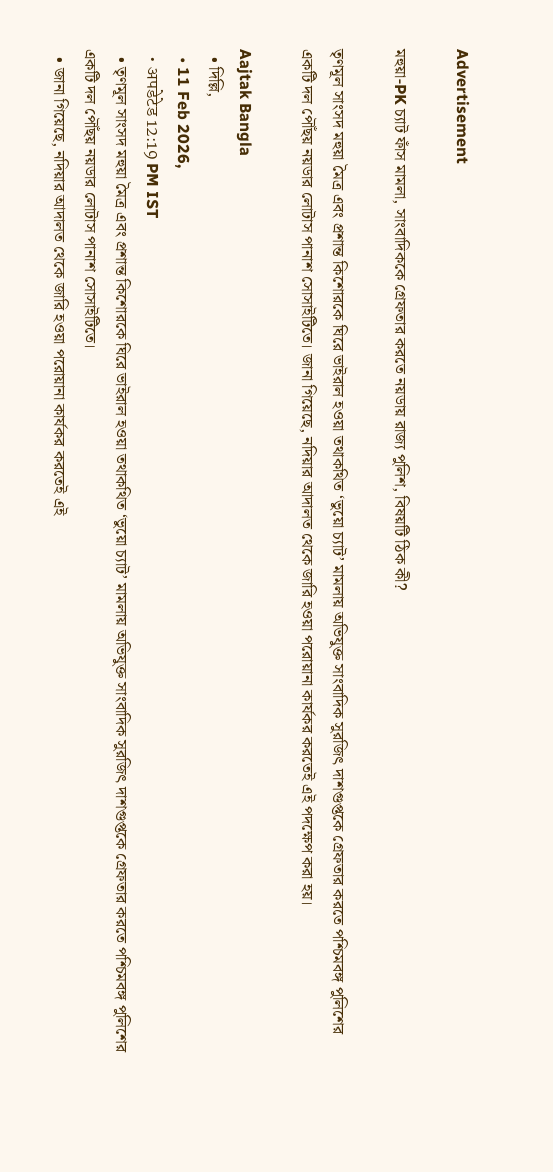Advertisement

মহুয়া-PK চ্যাট ফাঁস মামলা, সাংবাদিককে গ্রেফতার করতে নয়ডায় রাজ্য পুলিশ, বিষয়টি ঠিক কী?

তৃণমূল সাংসদ মহুয়া মৈত্র এবং প্রশান্ত কিশোরকে ঘিরে ভাইরাল হওয়া তথাকথিত ‘ভুয়ো চ্যাট’ মামলায় অভিযুক্ত সাংবাদিক সুরজিৎ দাশগুপ্তকে গ্রেফতার করতে পশ্চিমবঙ্গ পুলিশের একটি দল পৌঁছয় নয়ডার লোটাস পানাশ সোসাইটিতে। জানা গিয়েছে, নদিয়ার আদালত থেকে জারি হওয়া পরোয়ানা কার্যকর করতেই এই পদক্ষেপ করা হয়।

Aajtak Bangla
  • দিল্লি,
  • 11 Feb 2026,
  • अपडेटेड 12:19 PM IST
  • তৃণমূল সাংসদ মহুয়া মৈত্র এবং প্রশান্ত কিশোরকে ঘিরে ভাইরাল হওয়া তথাকথিত ‘ভুয়ো চ্যাট’ মামলায় অভিযুক্ত সাংবাদিক সুরজিৎ দাশগুপ্তকে গ্রেফতার করতে পশ্চিমবঙ্গ পুলিশের একটি দল পৌঁছয় নয়ডার লোটাস পানাশ সোসাইটিতে।
  • জানা গিয়েছে, নদিয়ার আদালত থেকে জারি হওয়া পরোয়ানা কার্যকর করতেই এই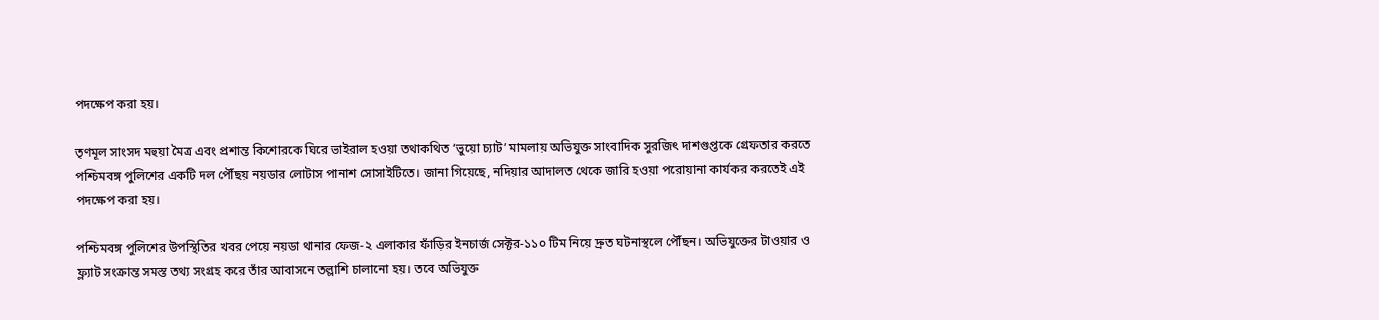পদক্ষেপ করা হয়।

তৃণমূল সাংসদ মহুয়া মৈত্র এবং প্রশান্ত কিশোরকে ঘিরে ভাইরাল হওয়া তথাকথিত ‘ভুয়ো চ্যাট’ মামলায় অভিযুক্ত সাংবাদিক সুরজিৎ দাশগুপ্তকে গ্রেফতার করতে পশ্চিমবঙ্গ পুলিশের একটি দল পৌঁছয় নয়ডার লোটাস পানাশ সোসাইটিতে। জানা গিয়েছে, নদিয়ার আদালত থেকে জারি হওয়া পরোয়ানা কার্যকর করতেই এই পদক্ষেপ করা হয়।

পশ্চিমবঙ্গ পুলিশের উপস্থিতির খবর পেয়ে নয়ডা থানার ফেজ-২ এলাকার ফাঁড়ির ইনচার্জ সেক্টর-১১০ টিম নিয়ে দ্রুত ঘটনাস্থলে পৌঁছন। অভিযুক্তের টাওয়ার ও ফ্ল্যাট সংক্রান্ত সমস্ত তথ্য সংগ্রহ করে তাঁর আবাসনে তল্লাশি চালানো হয়। তবে অভিযুক্ত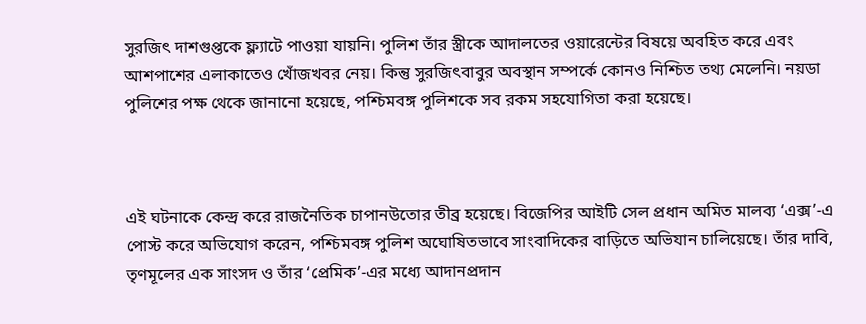সুরজিৎ দাশগুপ্তকে ফ্ল্যাটে পাওয়া যায়নি। পুলিশ তাঁর স্ত্রীকে আদালতের ওয়ারেন্টের বিষয়ে অবহিত করে এবং আশপাশের এলাকাতেও খোঁজখবর নেয়। কিন্তু সুরজিৎবাবুর অবস্থান সম্পর্কে কোনও নিশ্চিত তথ্য মেলেনি। নয়ডা পুলিশের পক্ষ থেকে জানানো হয়েছে, পশ্চিমবঙ্গ পুলিশকে সব রকম সহযোগিতা করা হয়েছে।



এই ঘটনাকে কেন্দ্র করে রাজনৈতিক চাপানউতোর তীব্র হয়েছে। বিজেপির আইটি সেল প্রধান অমিত মালব্য ‘এক্স’-এ পোস্ট করে অভিযোগ করেন, পশ্চিমবঙ্গ পুলিশ অঘোষিতভাবে সাংবাদিকের বাড়িতে অভিযান চালিয়েছে। তাঁর দাবি, তৃণমূলের এক সাংসদ ও তাঁর ‘প্রেমিক’-এর মধ্যে আদানপ্রদান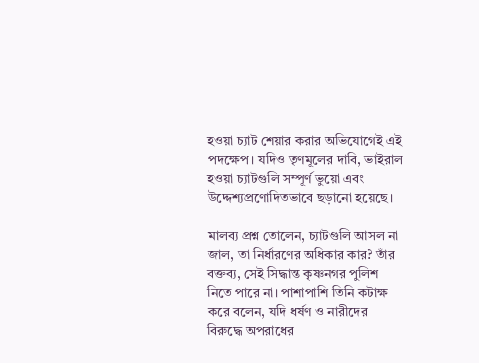হওয়া চ্যাট শেয়ার করার অভিযোগেই এই পদক্ষেপ। যদিও তৃণমূলের দাবি, ভাইরাল হওয়া চ্যাটগুলি সম্পূর্ণ ভুয়ো এবং উদ্দেশ্যপ্রণোদিতভাবে ছড়ানো হয়েছে।

মালব্য প্রশ্ন তোলেন, চ্যাটগুলি আসল না জাল, তা নির্ধারণের অধিকার কার? তাঁর বক্তব্য, সেই সিদ্ধান্ত কৃষ্ণনগর পুলিশ নিতে পারে না। পাশাপাশি তিনি কটাক্ষ করে বলেন, যদি ধর্ষণ ও নারীদের বিরুদ্ধে অপরাধের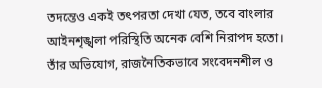তদন্তেও একই তৎপরতা দেখা যেত, তবে বাংলার আইনশৃঙ্খলা পরিস্থিতি অনেক বেশি নিরাপদ হতো। তাঁর অভিযোগ, রাজনৈতিকভাবে সংবেদনশীল ও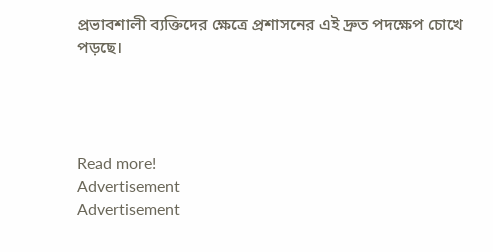প্রভাবশালী ব্যক্তিদের ক্ষেত্রে প্রশাসনের এই দ্রুত পদক্ষেপ চোখে পড়ছে।




Read more!
Advertisement
Advertisement